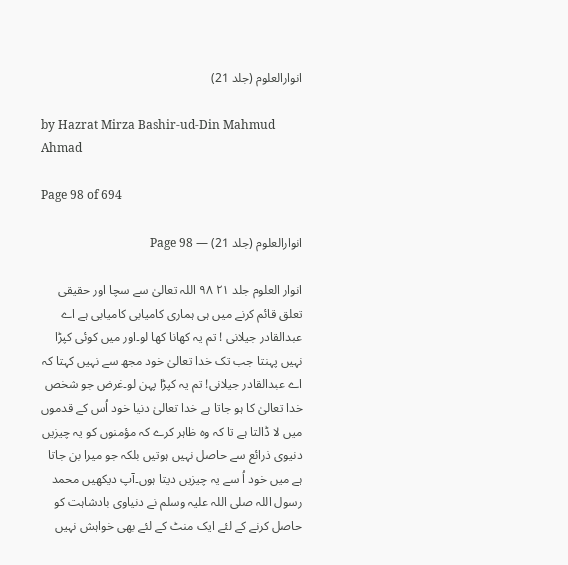انوارالعلوم (جلد 21)

by Hazrat Mirza Bashir-ud-Din Mahmud Ahmad

Page 98 of 694

انوارالعلوم (جلد 21) — Page 98

انوار العلوم جلد ۲۱ ۹۸ اللہ تعالیٰ سے سچا اور حقیقی تعلق قائم کرنے میں ہی ہماری کامیابی کامیابی ہے اے عبدالقادر جیلانی ! تم یہ کھانا کھا لو۔اور میں کوئی کپڑا نہیں پہنتا جب تک خدا تعالیٰ خود مجھ سے نہیں کہتا کہ اے عبدالقادر جیلانی! تم یہ کپڑا پہن لو۔غرض جو شخص خدا تعالیٰ کا ہو جاتا ہے خدا تعالیٰ دنیا خود اُس کے قدموں میں لا ڈالتا ہے تا کہ وہ ظاہر کرے کہ مؤمنوں کو یہ چیزیں دنیوی ذرائع سے حاصل نہیں ہوتیں بلکہ جو میرا بن جاتا ہے میں خود اُ سے یہ چیزیں دیتا ہوں۔آپ دیکھیں محمد رسول اللہ صلی اللہ علیہ وسلم نے دنیاوی بادشاہت کو حاصل کرنے کے لئے ایک منٹ کے لئے بھی خواہش نہیں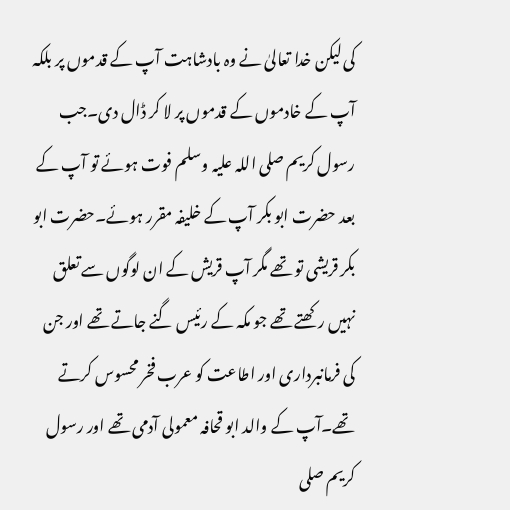کی لیکن خدا تعالیٰ نے وہ بادشاہت آپ کے قدموں پر بلکہ آپ کے خادموں کے قدموں پر لا کر ڈال دی۔جب رسول کریم صلی اللہ علیہ وسلم فوت ہوئے تو آپ کے بعد حضرت ابو بکر آپ کے خلیفہ مقرر ہوئے۔حضرت ابو بکر قریشی تو تھے مگر آپ قریش کے ان لوگوں سے تعلق نہیں رکھتے تھے جو مکہ کے رئیس گنے جاتے تھے اور جن کی فرمانبرداری اور اطاعت کو عرب فخر محسوس کرتے تھے۔آپ کے والد ابو قحافہ معمولی آدمی تھے اور رسول کریم صلی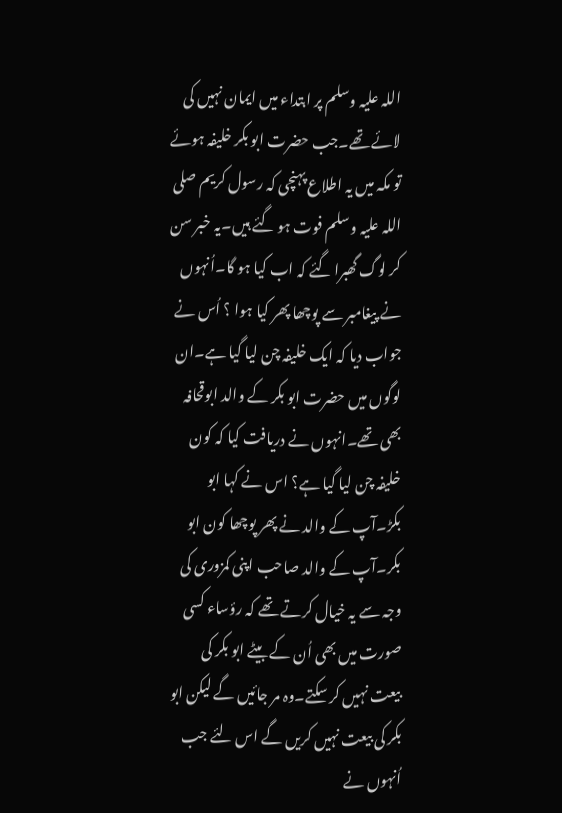اللہ علیہ وسلم پر ابتداء میں ایمان نہیں کی لائے تھے۔جب حضرت ابو بکر خلیفہ ہوئے تو مکہ میں یہ اطلاع پہنچی کہ رسول کریم صلی اللہ علیہ وسلم فوت ہو گئے ہیں۔یہ خبر سن کر لوگ گھبرا گئے کہ اب کیا ہو گا۔اُنہوں نے پیغامبر سے پوچھا پھر کیا ہوا ؟ اُس نے جواب دیا کہ ایک خلیفہ چن لیا گیا ہے۔ان لوگوں میں حضرت ابو بکر کے والد ابوقحافہ بھی تھے۔انہوں نے دریافت کیا کہ کون خلیفہ چن لیا گیا ہے؟ اس نے کہا ابو بکڑ۔آپ کے والد نے پھر پوچھا کون ابو بکر۔آپ کے والد صاحب اپنی کمزوری کی وجہ سے یہ خیال کرتے تھے کہ رؤساء کسی صورت میں بھی اُن کے بیٹے ابو بکر کی بیعت نہیں کر سکتے۔وہ مر جائیں گے لیکن ابو بکر کی بیعت نہیں کریں گے اس لئے جب اُنہوں نے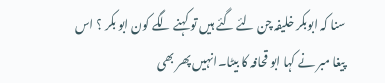سنا کہ ابوبکر خلیفہ چن لئے گئے ہیں تو کہنے لگے کون ابو بکر ؟ اس پیغا مبر نے کہا ابو قحافہ کا بیٹا۔انہیں پھر بھی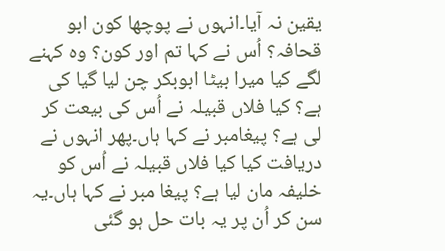یقین نہ آیا۔انہوں نے پوچھا کون ابو قحافہ؟ اُس نے کہا تم اور کون؟ وہ کہنے لگے کیا میرا بیٹا ابوبکر چن لیا گیا کی ہے؟ کیا فلاں قبیلہ نے اُس کی بیعت کر لی ہے؟ پیغامبر نے کہا ہاں۔پھر انہوں نے دریافت کیا کیا فلاں قبیلہ نے اُس کو خلیفہ مان لیا ہے؟ پیغا مبر نے کہا ہاں۔یہ سن کر اُن پر یہ بات حل ہو گئی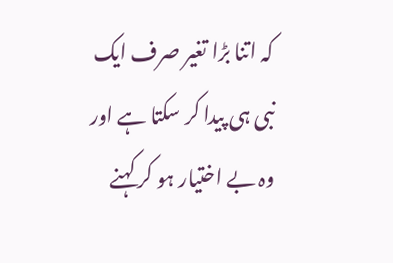کہ اتنا بڑا تغیر صرف ایک نبی ہی پیدا کر سکتا ہے اور وہ بے اختیار ہو کر کہنے